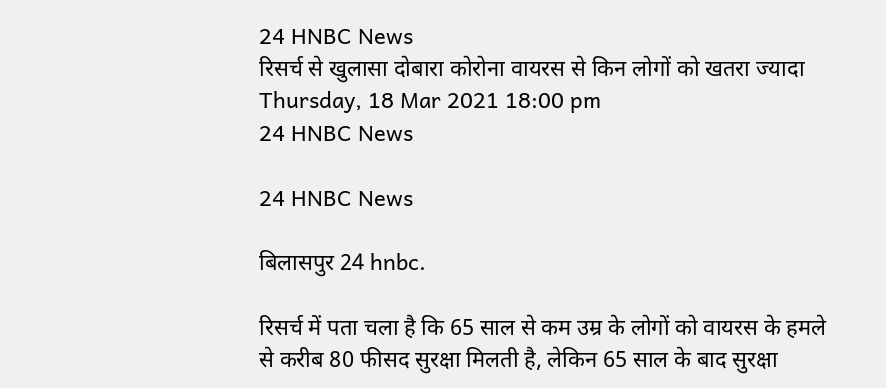24 HNBC News
रिसर्च से खुलासा दोबारा कोरोना वायरस से किन लोगों को खतरा ज्यादा
Thursday, 18 Mar 2021 18:00 pm
24 HNBC News

24 HNBC News

बिलासपुर 24 hnbc.

रिसर्च में पता चला है कि 65 साल से कम उम्र के लोगों को वायरस के हमले से करीब 80 फीसद सुरक्षा मिलती है, लेकिन 65 साल के बाद सुरक्षा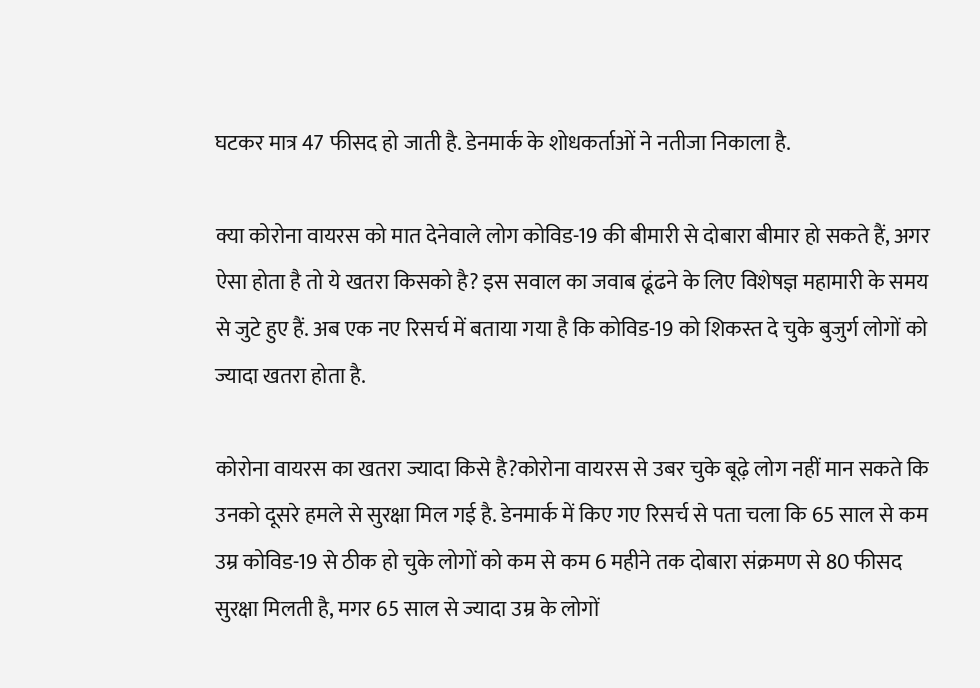घटकर मात्र 47 फीसद हो जाती है. डेनमार्क के शोधकर्ताओं ने नतीजा निकाला है.

क्या कोरोना वायरस को मात देनेवाले लोग कोविड-19 की बीमारी से दोबारा बीमार हो सकते हैं, अगर ऐसा होता है तो ये खतरा किसको है? इस सवाल का जवाब ढूंढने के लिए विशेषज्ञ महामारी के समय से जुटे हुए हैं. अब एक नए रिसर्च में बताया गया है कि कोविड-19 को शिकस्त दे चुके बुजुर्ग लोगों को ज्यादा खतरा होता है.

कोरोना वायरस का खतरा ज्यादा किसे है?कोरोना वायरस से उबर चुके बूढ़े लोग नहीं मान सकते कि उनको दूसरे हमले से सुरक्षा मिल गई है. डेनमार्क में किए गए रिसर्च से पता चला कि 65 साल से कम उम्र कोविड-19 से ठीक हो चुके लोगों को कम से कम 6 महीने तक दोबारा संक्रमण से 80 फीसद सुरक्षा मिलती है, मगर 65 साल से ज्यादा उम्र के लोगों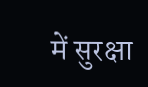में सुरक्षा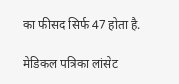का फीसद सिर्फ 47 होता है.

मेडिकल पत्रिका लांसेट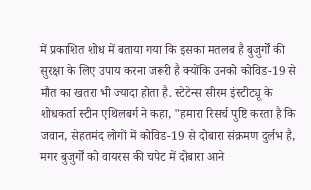में प्रकाशित शोध में बताया गया कि इसका मतलब है बुजुर्गों की सुरक्षा के लिए उपाय करना जरूरी है क्योंकि उनको कोविड-19 से मौत का खतरा भी ज्यादा होता है. स्टेटेन्स सीरम इंस्टीट्यू के शोधकर्ता स्टीन एथिलबर्ग ने कहा, "हमारा रिसर्च पुष्टि करता है कि जवान, सेहतमंद लोगों में कोविड-19 से दोबारा संक्रमण दुर्लभ है, मगर बुजुर्गों को वायरस की चपेट में दोबारा आने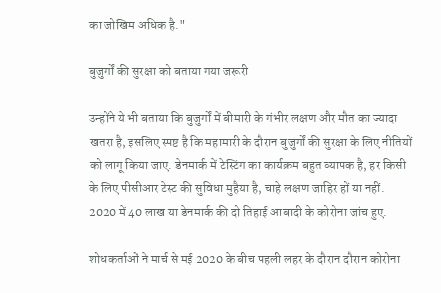का जोखिम अधिक है."

बुजुर्गों की सुरक्षा को बताया गया जरूरी

उन्होंने ये भी बताया कि बुजुर्गों में बीमारी के गंभीर लक्षण और मौत का ज्यादा खतरा है, इसलिए स्पष्ट है कि महामारी के दौरान बुजुर्गों की सुरक्षा के लिए नीतियों को लागू किया जाए. डेनमार्क में टेस्टिंग का कार्यक्रम बहुत व्यापक है, हर किसी के लिए पीसीआर टेस्ट की सुविधा मुहैया है, चाहे लक्षण जाहिर हों या नहीं. 2020 में 40 लाख या डेनमार्क की दो तिहाई आबादी के कोरोना जांच हुए.

शोधकर्ताओं ने मार्च से मई 2020 के बीच पहली लहर के दौरान दौरान कोरोना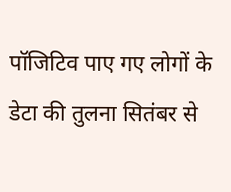पॉजिटिव पाए गए लोगों के डेटा की तुलना सितंबर से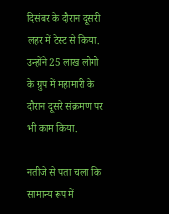दिसंबर के दौरान दूसरी लहर में टेस्ट से किया. उन्होंने 25 लाख लोगो के ग्रुप में महामारी के दौरान दूसरे संक्रमण पर भी काम किया.

नतीजे से पता चला कि सामान्य रूप में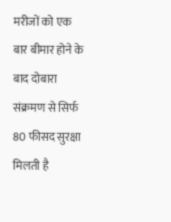मरीजों को एक बार बीमार होने के बाद दोबारा संक्रमण से सिर्फ 80 फीसद सुरक्षा मिलती है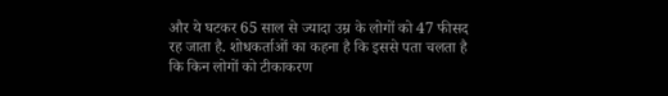और ये घटकर 65 साल से ज्यादा उम्र के लोगों को 47 फीसद रह जाता है. शोधकर्ताओं का कहना है कि इससे पता चलता है कि किन लोगों को टीकाकरण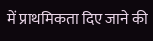में प्राथमिकता दिए जाने की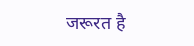जरूरत है